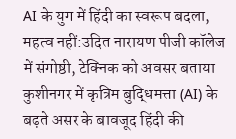AI के युग में हिंदी का स्वरूप बदला, महत्व नहीं:उदित नारायण पीजी कॉलेज में संगोष्ठी, टेक्निक को अवसर बताया
कुशीनगर में कृत्रिम बुद्धिमत्ता (AI) के बढ़ते असर के बावजूद हिंदी की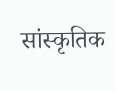सांस्कृतिक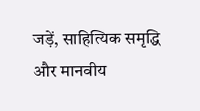जड़ें, साहित्यिक समृद्धि और मानवीय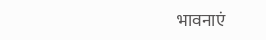भावनाएं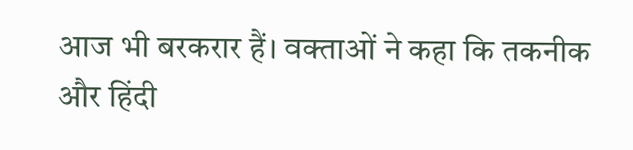आज भी बरकरार हैं। वक्ताओं ने कहा कि तकनीक और हिंदी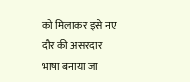को मिलाकर इसे नए दौर की असरदार भाषा बनाया जा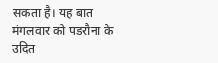सकता है। यह बात मंगलवार को पडरौना के उदित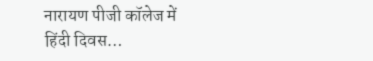नारायण पीजी कॉलेज में हिंदी दिवस…